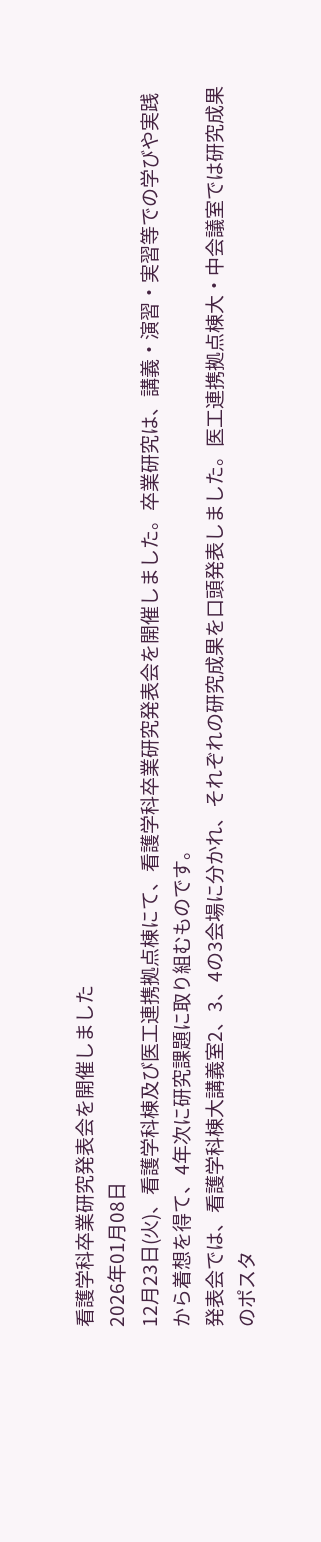看護学科卒業研究発表会を開催しました
2026年01月08日
12月23日(火)、看護学科棟及び医工連携拠点棟にて、看護学科卒業研究発表会を開催しました。卒業研究は、講義・演習・実習等での学びや実践から着想を得て、4年次に研究課題に取り組むものです。
発表会では、看護学科棟大講義室2、3、4の3会場に分かれ、それぞれの研究成果を口頭発表しました。医工連携拠点棟大・中会議室では研究成果のポスタ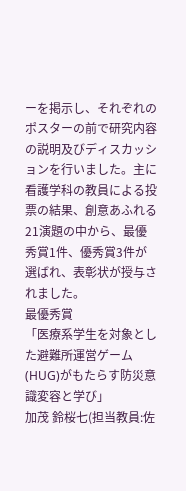ーを掲示し、それぞれのポスターの前で研究内容の説明及びディスカッションを行いました。主に看護学科の教員による投票の結果、創意あふれる21演題の中から、最優秀賞1件、優秀賞3件が選ばれ、表彰状が授与されました。
最優秀賞
「医療系学生を対象とした避難所運営ゲーム(HUG)がもたらす防災意識変容と学び」
加茂 鈴桜七(担当教員:佐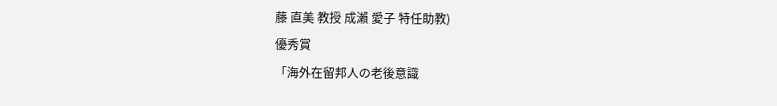藤 直美 教授 成瀨 愛子 特任助教)
優秀賞
「海外在留邦人の老後意識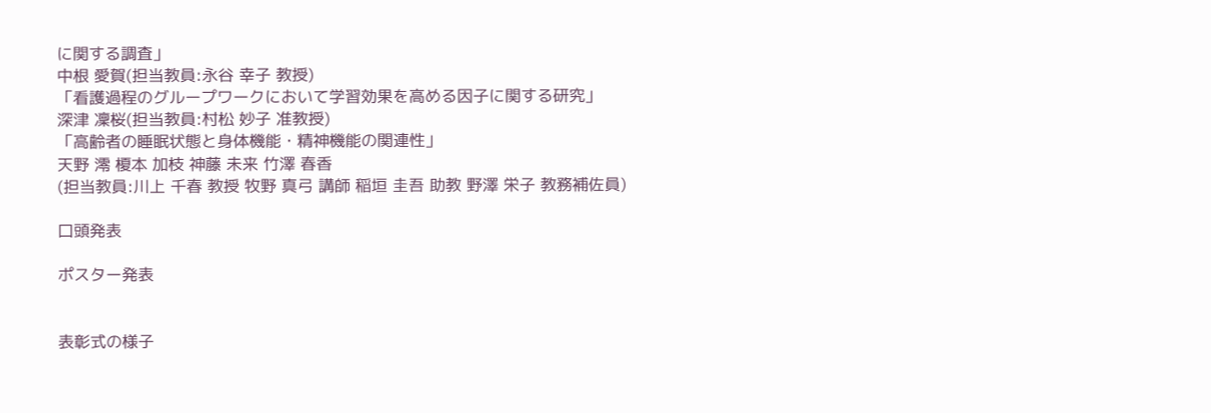に関する調査」
中根 愛賀(担当教員:永谷 幸子 教授)
「看護過程のグループワークにおいて学習効果を高める因子に関する研究」
深津 凜桜(担当教員:村松 妙子 准教授)
「高齢者の睡眠状態と身体機能・精神機能の関連性」
天野 澪 榎本 加枝 神藤 未来 竹澤 春香
(担当教員:川上 千春 教授 牧野 真弓 講師 稲垣 圭吾 助教 野澤 栄子 教務補佐員)

口頭発表

ポスター発表


表彰式の様子